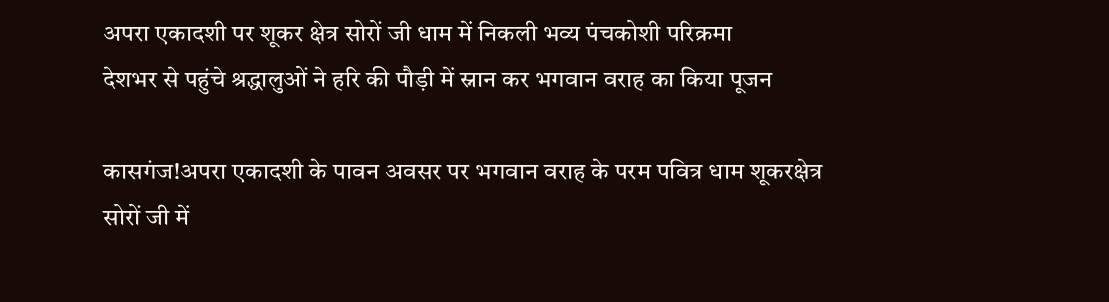अपरा एकादशी पर शूकर क्षेत्र सोरों जी धाम में निकली भव्य पंचकोशी परिक्रमा
देशभर से पहुंचे श्रद्धालुओं ने हरि की पौड़ी में स्नान कर भगवान वराह का किया पूजन

कासगंज!अपरा एकादशी के पावन अवसर पर भगवान वराह के परम पवित्र धाम शूकरक्षेत्र सोरों जी में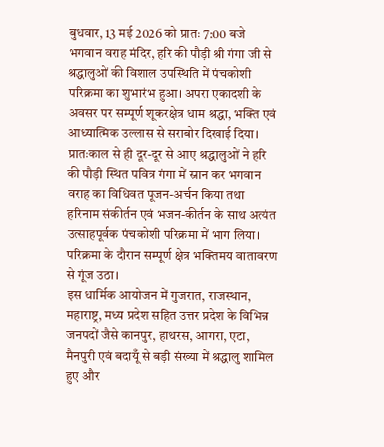बुधवार, 13 मई 2026 को प्रातः 7:00 बजे भगवान वराह मंदिर, हरि की पौड़ी श्री गंगा जी से श्रद्धालुओं की विशाल उपस्थिति में पंचकोशी परिक्रमा का शुभारंभ हुआ। अपरा एकादशी के अवसर पर सम्पूर्ण शूकरक्षेत्र धाम श्रद्धा, भक्ति एवं आध्यात्मिक उल्लास से सराबोर दिखाई दिया।
प्रातःकाल से ही दूर-दूर से आए श्रद्धालुओं ने हरि की पौड़ी स्थित पवित्र गंगा में स्नान कर भगवान वराह का विधिवत पूजन-अर्चन किया तथा हरिनाम संकीर्तन एवं भजन-कीर्तन के साथ अत्यंत उत्साहपूर्वक पंचकोशी परिक्रमा में भाग लिया। परिक्रमा के दौरान सम्पूर्ण क्षेत्र भक्तिमय वातावरण से गूंज उठा।
इस धार्मिक आयोजन में गुजरात, राजस्थान, महाराष्ट्र, मध्य प्रदेश सहित उत्तर प्रदेश के विभिन्न जनपदों जैसे कानपुर, हाथरस, आगरा, एटा, मैनपुरी एवं बदायूँ से बड़ी संख्या में श्रद्धालु शामिल हुए और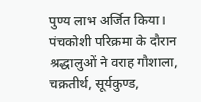पुण्य लाभ अर्जित किया।
पंचकोशी परिक्रमा के दौरान श्रद्धालुओं ने वराह गौशाला, चक्रतीर्थ, सूर्यकुण्ड,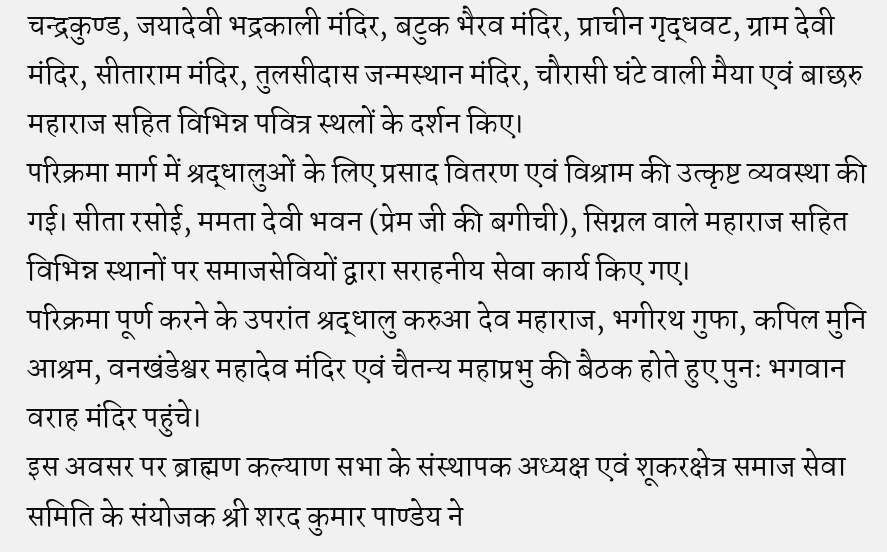चन्द्रकुण्ड, जयादेवी भद्रकाली मंदिर, बटुक भैरव मंदिर, प्राचीन गृद्धवट, ग्राम देवी मंदिर, सीताराम मंदिर, तुलसीदास जन्मस्थान मंदिर, चौरासी घंटे वाली मैया एवं बाछरु महाराज सहित विभिन्न पवित्र स्थलों के दर्शन किए।
परिक्रमा मार्ग में श्रद्धालुओं के लिए प्रसाद वितरण एवं विश्राम की उत्कृष्ट व्यवस्था की गई। सीता रसोई, ममता देवी भवन (प्रेम जी की बगीची), सिग्नल वाले महाराज सहित विभिन्न स्थानों पर समाजसेवियों द्वारा सराहनीय सेवा कार्य किए गए।
परिक्रमा पूर्ण करने के उपरांत श्रद्धालु करुआ देव महाराज, भगीरथ गुफा, कपिल मुनि आश्रम, वनखंडेश्वर महादेव मंदिर एवं चैतन्य महाप्रभु की बैठक होते हुए पुनः भगवान वराह मंदिर पहुंचे।
इस अवसर पर ब्राह्मण कल्याण सभा के संस्थापक अध्यक्ष एवं शूकरक्षेत्र समाज सेवा समिति के संयोजक श्री शरद कुमार पाण्डेय ने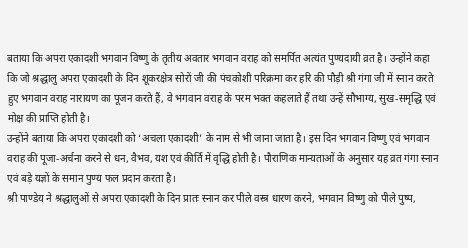बताया कि अपरा एकादशी भगवान विष्णु के तृतीय अवतार भगवान वराह को समर्पित अत्यंत पुण्यदायी व्रत है। उन्होंने कहा कि जो श्रद्धालु अपरा एकादशी के दिन शूकरक्षेत्र सोरों जी की पंचकोशी परिक्रमा कर हरि की पौड़ी श्री गंगा जी में स्नान करते हुए भगवान वराह नारायण का पूजन करते हैं, वे भगवान वराह के परम भक्त कहलाते हैं तथा उन्हें सौभाग्य, सुख-समृद्धि एवं मोक्ष की प्राप्ति होती है।
उन्होंने बताया कि अपरा एकादशी को ‘अचला एकादशी’ के नाम से भी जाना जाता है। इस दिन भगवान विष्णु एवं भगवान वराह की पूजा-अर्चना करने से धन, वैभव, यश एवं कीर्ति में वृद्धि होती है। पौराणिक मान्यताओं के अनुसार यह व्रत गंगा स्नान एवं बड़े यज्ञों के समान पुण्य फल प्रदान करता है।
श्री पाण्डेय ने श्रद्धालुओं से अपरा एकादशी के दिन प्रातः स्नान कर पीले वस्त्र धारण करने, भगवान विष्णु को पीले पुष्प,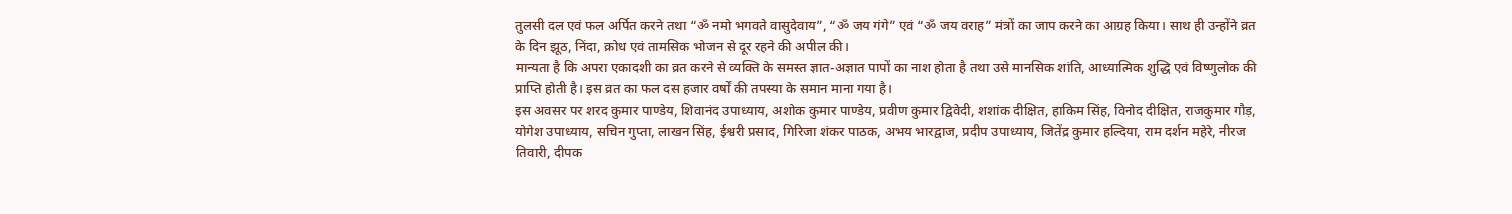तुलसी दल एवं फल अर्पित करने तथा “ॐ नमो भगवते वासुदेवाय”, “ॐ जय गंगे” एवं “ॐ जय वराह” मंत्रों का जाप करने का आग्रह किया। साथ ही उन्होंने व्रत के दिन झूठ, निंदा, क्रोध एवं तामसिक भोजन से दूर रहने की अपील की।
मान्यता है कि अपरा एकादशी का व्रत करने से व्यक्ति के समस्त ज्ञात-अज्ञात पापों का नाश होता है तथा उसे मानसिक शांति, आध्यात्मिक शुद्धि एवं विष्णुलोक की प्राप्ति होती है। इस व्रत का फल दस हजार वर्षों की तपस्या के समान माना गया है।
इस अवसर पर शरद कुमार पाण्डेय, शिवानंद उपाध्याय, अशोक कुमार पाण्डेय, प्रवीण कुमार द्विवेदी, शशांक दीक्षित, हाकिम सिंह, विनोद दीक्षित, राजकुमार गौड़, योगेश उपाध्याय, सचिन गुप्ता, लाखन सिंह, ईश्वरी प्रसाद, गिरिजा शंकर पाठक, अभय भारद्वाज, प्रदीप उपाध्याय, जितेंद्र कुमार हल्दिया, राम दर्शन महेरे, नीरज तिवारी, दीपक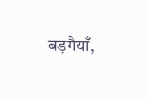बड़गैयाँ,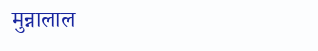मुन्नालाल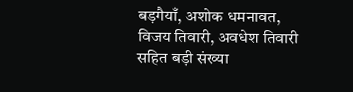बड़गैयाँ, अशोक धमनावत, विजय तिवारी, अवधेश तिवारी सहित बड़ी संख्या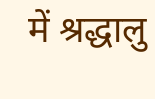में श्रद्धालु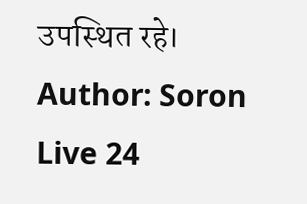उपस्थित रहे।
Author: Soron Live 24